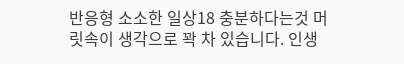반응형 소소한 일상18 충분하다는것 머릿속이 생각으로 꽉 차 있습니다. 인생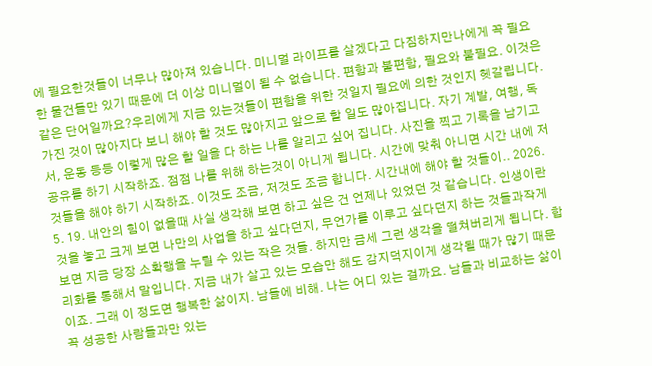에 필요한것들이 너무나 많아져 있습니다. 미니멀 라이프를 살겠다고 다짐하지만나에게 꼭 필요한 물건들만 있기 때문에 더 이상 미니멀이 될 수 없습니다. 편함과 불편함, 필요와 불필요. 이것은 같은 단어일까요?우리에게 지금 있는것들이 편함을 위한 것일지 필요에 의한 것인지 헷갈립니다. 가진 것이 많아지다 보니 해야 할 것도 많아지고 앞으로 할 일도 많아집니다. 자기 계발, 여행, 독서, 운동 등등 이렇게 많은 할 일을 다 하는 나를 알리고 싶어 집니다. 사진을 찍고 기록을 남기고 공유를 하기 시작하죠. 점점 나를 위해 하는것이 아니게 됩니다. 시간에 맞춰 아니면 시간 내에 저것들을 해야 하기 시작하죠. 이것도 조금, 저것도 조금 합니다. 시간내에 해야 할 것들이.. 2026. 5. 19. 내안의 힘이 없을때 사실 생각해 보면 하고 싶은 건 언제나 있었던 것 같습니다. 인생이란 것을 놓고 크게 보면 나만의 사업을 하고 싶다던지, 무언가를 이루고 싶다던지 하는 것들과작게 보면 지금 당장 소확행을 누릴 수 있는 작은 것들. 하지만 금세 그런 생각을 떨쳐버리게 됩니다. 합리화를 통해서 말입니다. 지금 내가 살고 있는 모습만 해도 감지덕지이게 생각될 때가 많기 때문이죠. 그래 이 정도면 행복한 삶이지. 남들에 비해. 나는 어디 있는 걸까요. 남들과 비교하는 삶이 꼭 성공한 사람들과만 있는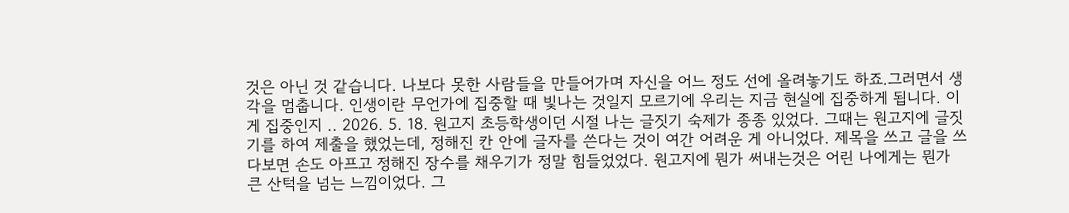것은 아닌 것 같습니다. 나보다 못한 사람들을 만들어가며 자신을 어느 정도 선에 올려놓기도 하죠.그러면서 생각을 멈춥니다. 인생이란 무언가에 집중할 때 빛나는 것일지 모르기에 우리는 지금 현실에 집중하게 됩니다. 이게 집중인지 .. 2026. 5. 18. 원고지 초등학생이던 시절 나는 글짓기 숙제가 종종 있었다. 그때는 원고지에 글짓기를 하여 제출을 했었는데, 정해진 칸 안에 글자를 쓴다는 것이 여간 어려운 게 아니었다. 제목을 쓰고 글을 쓰다보면 손도 아프고 정해진 장수를 채우기가 정말 힘들었었다. 원고지에 뭔가 써내는것은 어린 나에게는 뭔가 큰 산턱을 넘는 느낌이었다. 그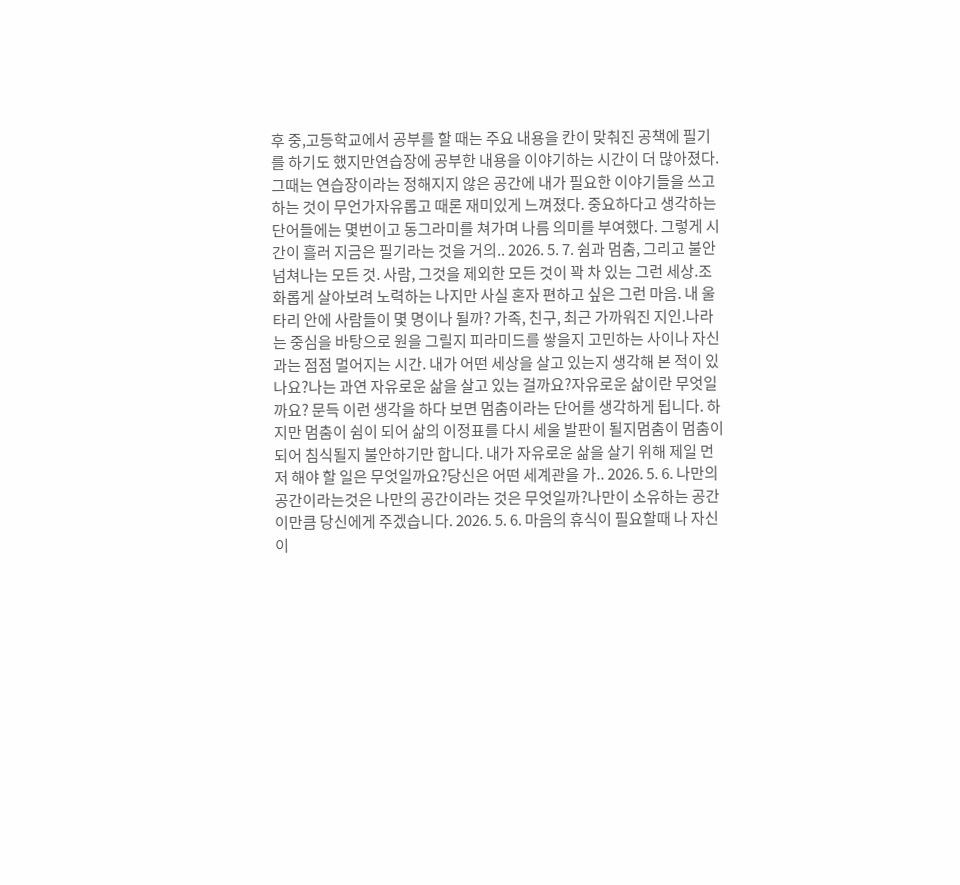후 중,고등학교에서 공부를 할 때는 주요 내용을 칸이 맞춰진 공책에 필기를 하기도 했지만연습장에 공부한 내용을 이야기하는 시간이 더 많아졌다. 그때는 연습장이라는 정해지지 않은 공간에 내가 필요한 이야기들을 쓰고 하는 것이 무언가자유롭고 때론 재미있게 느껴졌다. 중요하다고 생각하는 단어들에는 몇번이고 동그라미를 쳐가며 나름 의미를 부여했다. 그렇게 시간이 흘러 지금은 필기라는 것을 거의.. 2026. 5. 7. 쉼과 멈춤, 그리고 불안 넘쳐나는 모든 것. 사람, 그것을 제외한 모든 것이 꽉 차 있는 그런 세상.조화롭게 살아보려 노력하는 나지만 사실 혼자 편하고 싶은 그런 마음. 내 울타리 안에 사람들이 몇 명이나 될까? 가족, 친구, 최근 가까워진 지인.나라는 중심을 바탕으로 원을 그릴지 피라미드를 쌓을지 고민하는 사이나 자신과는 점점 멀어지는 시간. 내가 어떤 세상을 살고 있는지 생각해 본 적이 있나요?나는 과연 자유로운 삶을 살고 있는 걸까요?자유로운 삶이란 무엇일까요? 문득 이런 생각을 하다 보면 멈춤이라는 단어를 생각하게 됩니다. 하지만 멈춤이 쉼이 되어 삶의 이정표를 다시 세울 발판이 될지멈춤이 멈춤이 되어 침식될지 불안하기만 합니다. 내가 자유로운 삶을 살기 위해 제일 먼저 해야 할 일은 무엇일까요?당신은 어떤 세계관을 가.. 2026. 5. 6. 나만의 공간이라는것은 나만의 공간이라는 것은 무엇일까?나만이 소유하는 공간 이만큼 당신에게 주겠습니다. 2026. 5. 6. 마음의 휴식이 필요할때 나 자신이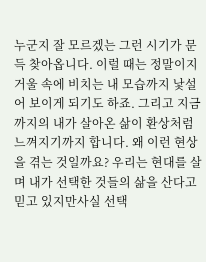누군지 잘 모르겠는 그런 시기가 문득 찾아옵니다. 이럴 때는 정말이지 거울 속에 비치는 내 모습까지 낯설어 보이게 되기도 하죠. 그리고 지금까지의 내가 살아온 삶이 환상처럼 느껴지기까지 합니다. 왜 이런 현상을 겪는 것일까요? 우리는 현대를 살며 내가 선택한 것들의 삶을 산다고 믿고 있지만사실 선택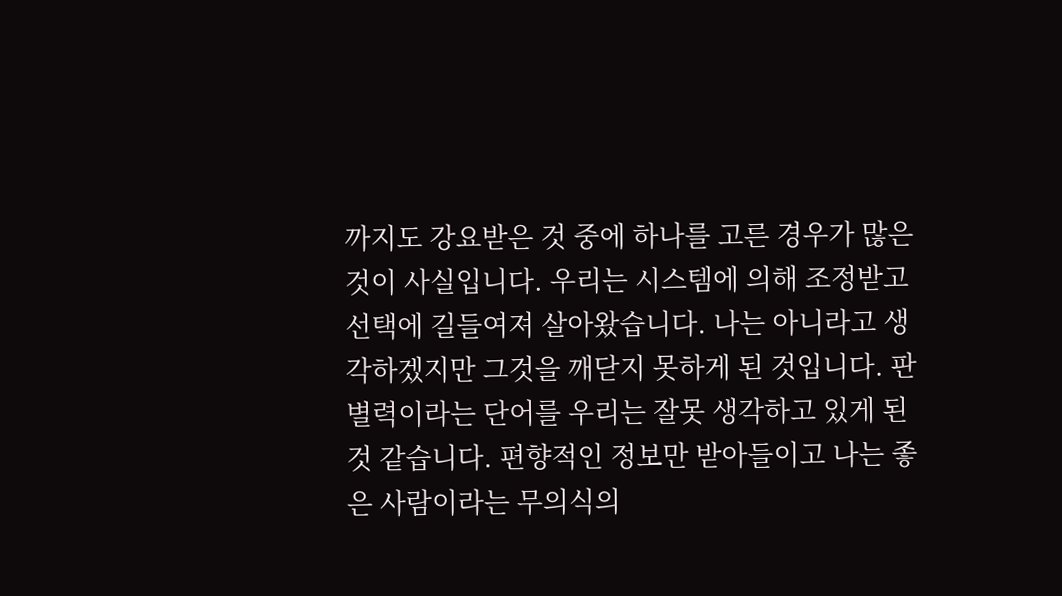까지도 강요받은 것 중에 하나를 고른 경우가 많은 것이 사실입니다. 우리는 시스템에 의해 조정받고 선택에 길들여져 살아왔습니다. 나는 아니라고 생각하겠지만 그것을 깨닫지 못하게 된 것입니다. 판별력이라는 단어를 우리는 잘못 생각하고 있게 된 것 같습니다. 편향적인 정보만 받아들이고 나는 좋은 사람이라는 무의식의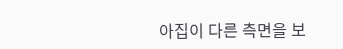아집이 다른 측면을 보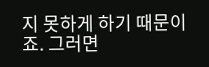지 못하게 하기 때문이죠. 그러면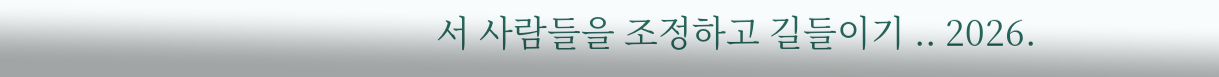서 사람들을 조정하고 길들이기 .. 2026.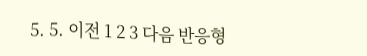5. 5. 이전 1 2 3 다음 반응형